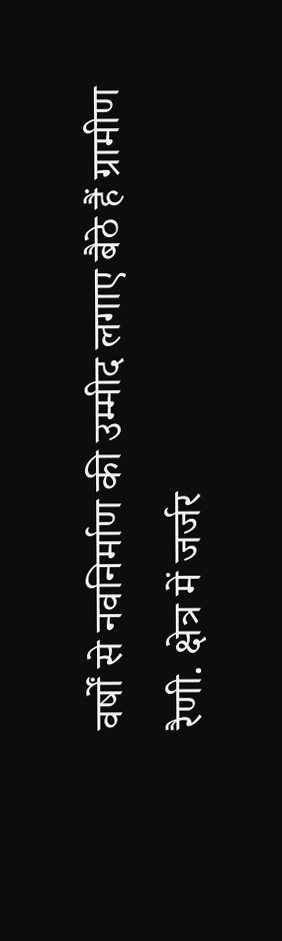वर्षों से नवनिर्माण की उम्मीद लगाए बैठे हैं ग्रामीण
रैणी. क्षेत्र में जर्जर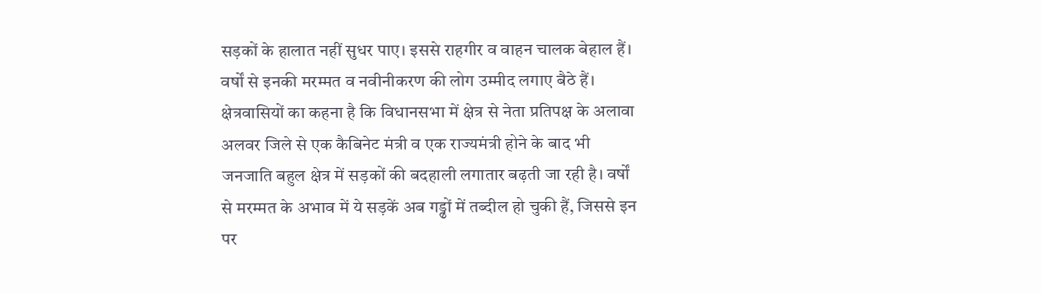सड़कों के हालात नहीं सुधर पाए। इससे राहगीर व वाहन चालक बेहाल हैं। वर्षों से इनकी मरम्मत व नवीनीकरण की लोग उम्मीद लगाए बैठे हैं।
क्षेत्रवासियों का कहना है कि विधानसभा में क्षेत्र से नेता प्रतिपक्ष के अलावा अलवर जिले से एक कैबिनेट मंत्री व एक राज्यमंत्री होने के बाद भी जनजाति बहुल क्षेत्र में सड़कों की बदहाली लगातार बढ़ती जा रही है। वर्षों से मरम्मत के अभाव में ये सड़कें अब गड्ढों में तब्दील हो चुकी हैं, जिससे इन पर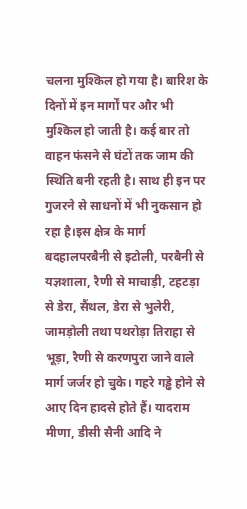चलना मुश्किल हो गया है। बारिश के दिनों में इन मार्गों पर और भी मुश्किल हो जाती है। कई बार तो वाहन फंसने से घंटों तक जाम की स्थिति बनी रहती है। साथ ही इन पर गुजरने से साधनों में भी नुकसान हो रहा है।इस क्षेत्र के मार्ग बदहालपरबैनी से इटोली, परबैनी से यज्ञशाला, रैणी से माचाड़ी, टहटड़ा से डेरा, सैंथल, डेरा से भुलेरी, जामड़ोली तथा पथरोड़ा तिराहा से भूड़ा, रैणी से करणपुरा जाने वाले मार्ग जर्जर हो चुके। गहरे गड्ढे होने से आए दिन हादसे होते हैं। यादराम मीणा, डीसी सैनी आदि ने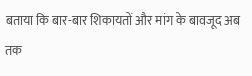बताया कि बार-बार शिकायतों और मांग के बावजूद अब तक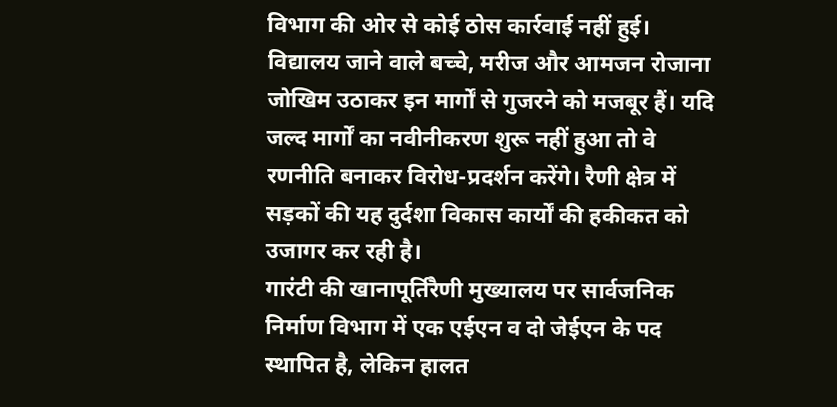विभाग की ओर से कोई ठोस कार्रवाई नहीं हुई। विद्यालय जाने वाले बच्चे, मरीज और आमजन रोजाना जोखिम उठाकर इन मार्गों से गुजरने को मजबूर हैं। यदि जल्द मार्गों का नवीनीकरण शुरू नहीं हुआ तो वे रणनीति बनाकर विरोध-प्रदर्शन करेंगे। रैणी क्षेत्र में सड़कों की यह दुर्दशा विकास कार्यों की हकीकत को उजागर कर रही है।
गारंटी की खानापूर्तिरैणी मुख्यालय पर सार्वजनिक निर्माण विभाग में एक एईएन व दो जेईएन के पद स्थापित है, लेकिन हालत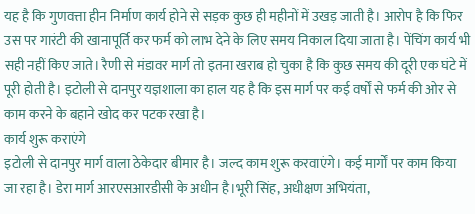यह है कि गुणवत्ता हीन निर्माण कार्य होने से सड़क कुछ ही महीनों में उखड़ जाती है। आरोप है कि फिर उस पर गारंटी की खानापूर्ति कर फर्म को लाभ देने के लिए समय निकाल दिया जाता है। पेंचिंग कार्य भी सही नहीं किए जाते। रैणी से मंडावर मार्ग तो इतना खराब हो चुका है कि कुछ समय की दूरी एक घंटे में पूरी होती है। इटोली से दानपुर यज्ञशाला का हाल यह है कि इस मार्ग पर कई वर्षों से फर्म की ओर से काम करने के बहाने खोद कर पटक रखा है।
कार्य शुरू कराएंगे
इटोली से दानपुर मार्ग वाला ठेकेदार बीमार है। जल्द काम शुरू करवाएंगे। कई मार्गों पर काम किया जा रहा है। डेरा मार्ग आरएसआरडीसी के अधीन है।भूरी सिंह, अधीक्षण अभियंता,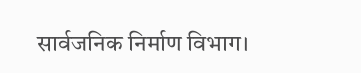सार्वजनिक निर्माण विभाग।